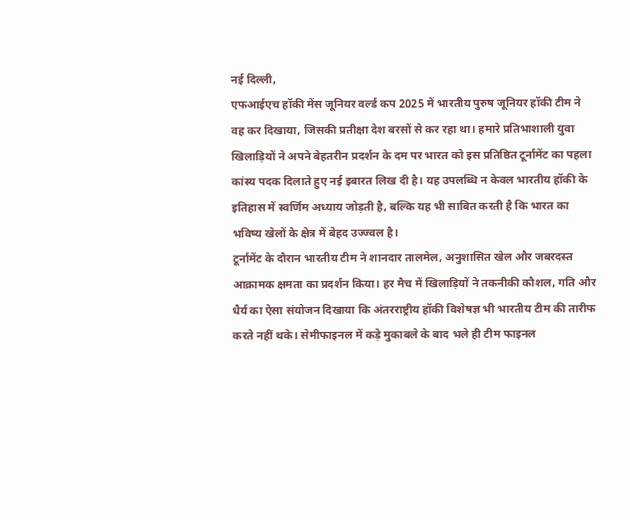नई दिल्ली,
एफआईएच हॉकी मेंस जूनियर वर्ल्ड कप 2025 में भारतीय पुरुष जूनियर हॉकी टीम ने वह कर दिखाया, जिसकी प्रतीक्षा देश बरसों से कर रहा था। हमारे प्रतिभाशाली युवा खिलाड़ियों ने अपने बेहतरीन प्रदर्शन के दम पर भारत को इस प्रतिष्ठित टूर्नामेंट का पहला कांस्य पदक दिलाते हुए नई इबारत लिख दी है। यह उपलब्धि न केवल भारतीय हॉकी के इतिहास में स्वर्णिम अध्याय जोड़ती है, बल्कि यह भी साबित करती है कि भारत का भविष्य खेलों के क्षेत्र में बेहद उज्ज्वल है।
टूर्नामेंट के दौरान भारतीय टीम ने शानदार तालमेल, अनुशासित खेल और जबरदस्त आक्रामक क्षमता का प्रदर्शन किया। हर मैच में खिलाड़ियों ने तकनीकी कौशल, गति और धैर्य का ऐसा संयोजन दिखाया कि अंतरराष्ट्रीय हॉकी विशेषज्ञ भी भारतीय टीम की तारीफ करते नहीं थके। सेमीफाइनल में कड़े मुकाबले के बाद भले ही टीम फाइनल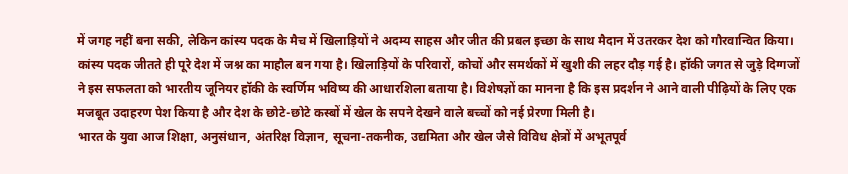में जगह नहीं बना सकी, लेकिन कांस्य पदक के मैच में खिलाड़ियों ने अदम्य साहस और जीत की प्रबल इच्छा के साथ मैदान में उतरकर देश को गौरवान्वित किया।
कांस्य पदक जीतते ही पूरे देश में जश्न का माहौल बन गया है। खिलाड़ियों के परिवारों, कोचों और समर्थकों में खुशी की लहर दौड़ गई है। हॉकी जगत से जुड़े दिग्गजों ने इस सफलता को भारतीय जूनियर हॉकी के स्वर्णिम भविष्य की आधारशिला बताया है। विशेषज्ञों का मानना है कि इस प्रदर्शन ने आने वाली पीढ़ियों के लिए एक मजबूत उदाहरण पेश किया है और देश के छोटे-छोटे कस्बों में खेल के सपने देखने वाले बच्चों को नई प्रेरणा मिली है।
भारत के युवा आज शिक्षा, अनुसंधान, अंतरिक्ष विज्ञान, सूचना-तकनीक, उद्यमिता और खेल जैसे विविध क्षेत्रों में अभूतपूर्व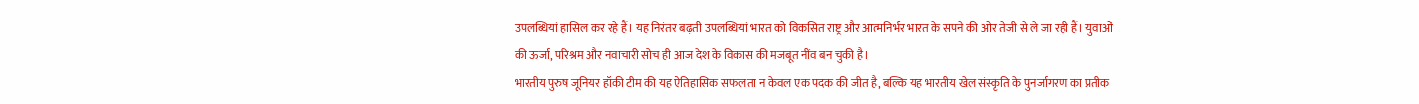उपलब्धियां हासिल कर रहे हैं। यह निरंतर बढ़ती उपलब्धियां भारत को विकसित राष्ट्र और आत्मनिर्भर भारत के सपने की ओर तेजी से ले जा रही हैं। युवाओं की ऊर्जा, परिश्रम और नवाचारी सोच ही आज देश के विकास की मजबूत नींव बन चुकी है।
भारतीय पुरुष जूनियर हॉकी टीम की यह ऐतिहासिक सफलता न केवल एक पदक की जीत है, बल्कि यह भारतीय खेल संस्कृति के पुनर्जागरण का प्रतीक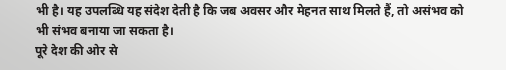भी है। यह उपलब्धि यह संदेश देती है कि जब अवसर और मेहनत साथ मिलते हैं, तो असंभव को भी संभव बनाया जा सकता है।
पूरे देश की ओर से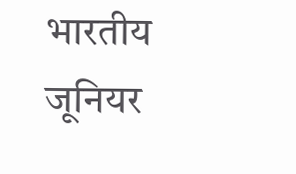भारतीय जूनियर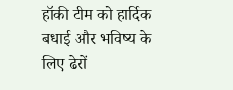हॉकी टीम को हार्दिक बधाई और भविष्य के लिए ढेरों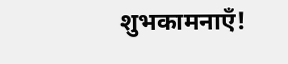शुभकामनाएँ!